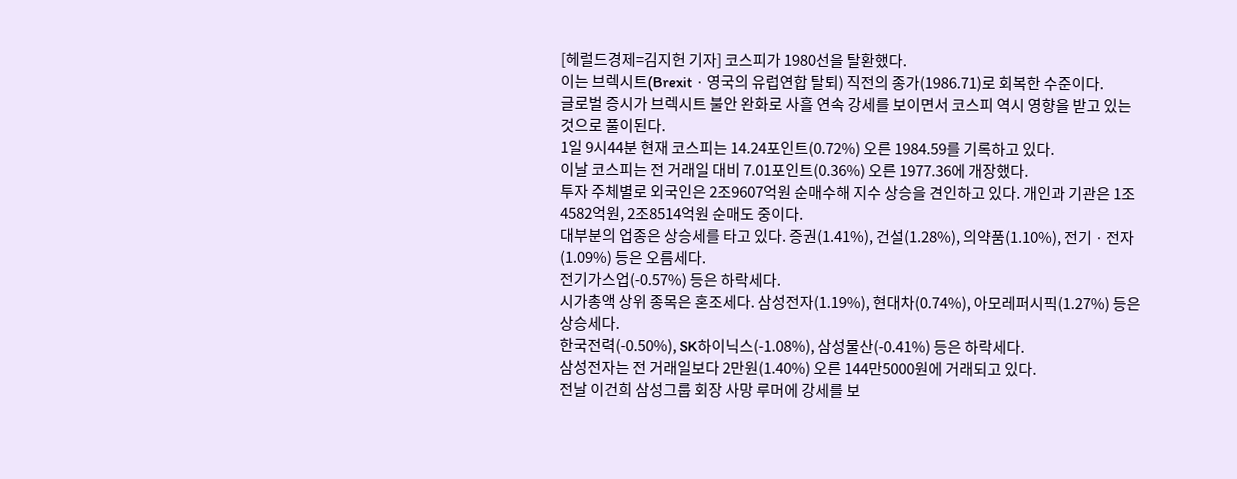[헤럴드경제=김지헌 기자] 코스피가 1980선을 탈환했다.
이는 브렉시트(Brexitㆍ영국의 유럽연합 탈퇴) 직전의 종가(1986.71)로 회복한 수준이다.
글로벌 증시가 브렉시트 불안 완화로 사흘 연속 강세를 보이면서 코스피 역시 영향을 받고 있는 것으로 풀이된다.
1일 9시44분 현재 코스피는 14.24포인트(0.72%) 오른 1984.59를 기록하고 있다.
이날 코스피는 전 거래일 대비 7.01포인트(0.36%) 오른 1977.36에 개장했다.
투자 주체별로 외국인은 2조9607억원 순매수해 지수 상승을 견인하고 있다. 개인과 기관은 1조4582억원, 2조8514억원 순매도 중이다.
대부분의 업종은 상승세를 타고 있다. 증권(1.41%), 건설(1.28%), 의약품(1.10%), 전기ㆍ전자(1.09%) 등은 오름세다.
전기가스업(-0.57%) 등은 하락세다.
시가총액 상위 종목은 혼조세다. 삼성전자(1.19%), 현대차(0.74%), 아모레퍼시픽(1.27%) 등은 상승세다.
한국전력(-0.50%), SK하이닉스(-1.08%), 삼성물산(-0.41%) 등은 하락세다.
삼성전자는 전 거래일보다 2만원(1.40%) 오른 144만5000원에 거래되고 있다.
전날 이건희 삼성그룹 회장 사망 루머에 강세를 보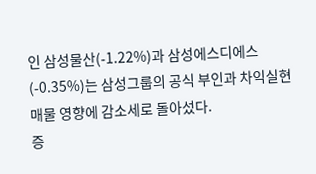인 삼성물산(-1.22%)과 삼성에스디에스(-0.35%)는 삼성그룹의 공식 부인과 차익실현 매물 영향에 감소세로 돌아섰다.
증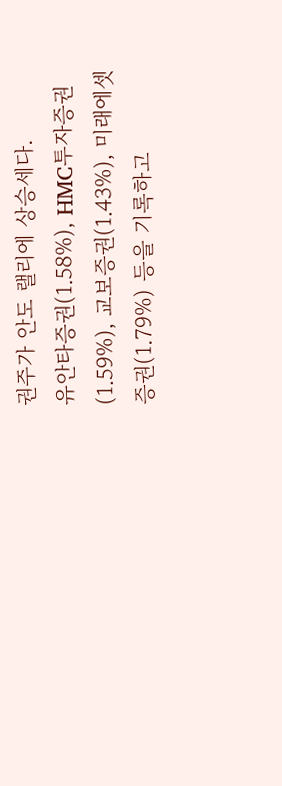권주가 안도 랠리에 상승세다.
유안타증권(1.58%), HMC투자증권(1.59%), 교보증권(1.43%), 미래에셋증권(1.79%) 등을 기록하고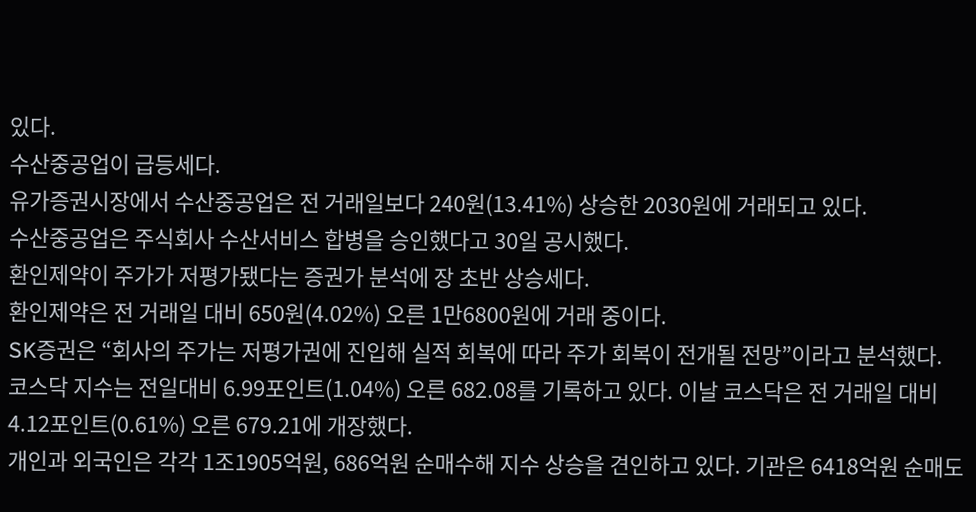있다.
수산중공업이 급등세다.
유가증권시장에서 수산중공업은 전 거래일보다 240원(13.41%) 상승한 2030원에 거래되고 있다.
수산중공업은 주식회사 수산서비스 합병을 승인했다고 30일 공시했다.
환인제약이 주가가 저평가됐다는 증권가 분석에 장 초반 상승세다.
환인제약은 전 거래일 대비 650원(4.02%) 오른 1만6800원에 거래 중이다.
SK증권은 “회사의 주가는 저평가권에 진입해 실적 회복에 따라 주가 회복이 전개될 전망”이라고 분석했다.
코스닥 지수는 전일대비 6.99포인트(1.04%) 오른 682.08를 기록하고 있다. 이날 코스닥은 전 거래일 대비 4.12포인트(0.61%) 오른 679.21에 개장했다.
개인과 외국인은 각각 1조1905억원, 686억원 순매수해 지수 상승을 견인하고 있다. 기관은 6418억원 순매도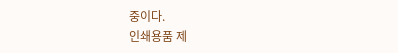중이다.
인쇄용품 제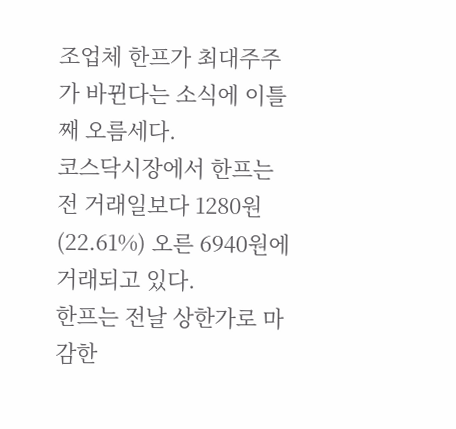조업체 한프가 최대주주가 바뀐다는 소식에 이틀째 오름세다.
코스닥시장에서 한프는 전 거래일보다 1280원(22.61%) 오른 6940원에 거래되고 있다.
한프는 전날 상한가로 마감한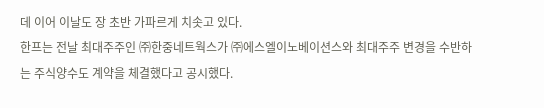데 이어 이날도 장 초반 가파르게 치솟고 있다.
한프는 전날 최대주주인 ㈜한중네트웍스가 ㈜에스엘이노베이션스와 최대주주 변경을 수반하는 주식양수도 계약을 체결했다고 공시했다.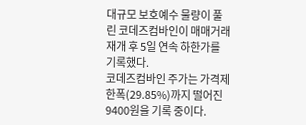대규모 보호예수 물량이 풀린 코데즈컴바인이 매매거래 재개 후 5일 연속 하한가를 기록했다.
코데즈컴바인 주가는 가격제한폭(29.85%)까지 떨어진 9400원을 기록 중이다.